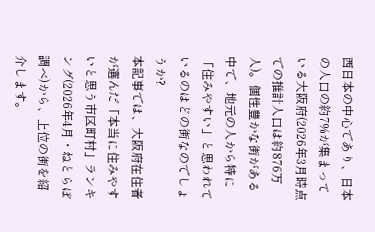西日本の中心であり、日本の人口の約7%が集まっている大阪府(2026年3月時点での推計人口は約876万人)。個性豊かな街がある中で、地元の人から特に「住みやすい」と思われているのはどの街なのでしょうか?
本記事では、大阪府在住者が選んだ「本当に住みやすいと思う市区町村」ランキング(2026年4月・ねとらぼ調べ)から、上位の街を紹介します。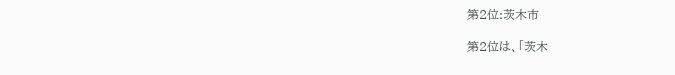第2位:茨木市

第2位は、「茨木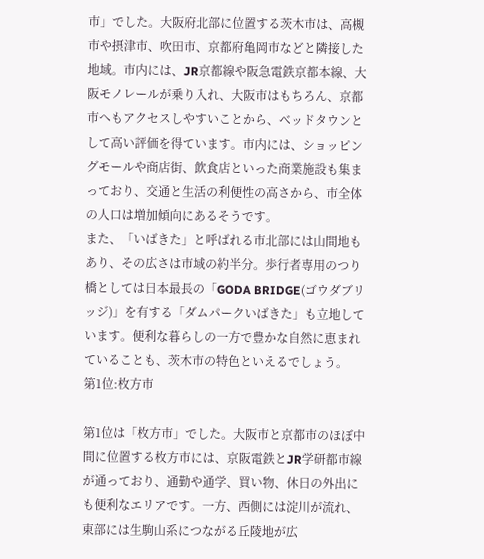市」でした。大阪府北部に位置する茨木市は、高槻市や摂津市、吹田市、京都府亀岡市などと隣接した地域。市内には、JR京都線や阪急電鉄京都本線、大阪モノレールが乗り入れ、大阪市はもちろん、京都市へもアクセスしやすいことから、ベッドタウンとして高い評価を得ています。市内には、ショッピングモールや商店街、飲食店といった商業施設も集まっており、交通と生活の利便性の高さから、市全体の人口は増加傾向にあるそうです。
また、「いばきた」と呼ばれる市北部には山間地もあり、その広さは市域の約半分。歩行者専用のつり橋としては日本最長の「GODA BRIDGE(ゴウダブリッジ)」を有する「ダムパークいばきた」も立地しています。便利な暮らしの一方で豊かな自然に恵まれていることも、茨木市の特色といえるでしょう。
第1位:枚方市

第1位は「枚方市」でした。大阪市と京都市のほぼ中間に位置する枚方市には、京阪電鉄とJR学研都市線が通っており、通勤や通学、買い物、休日の外出にも便利なエリアです。一方、西側には淀川が流れ、東部には生駒山系につながる丘陵地が広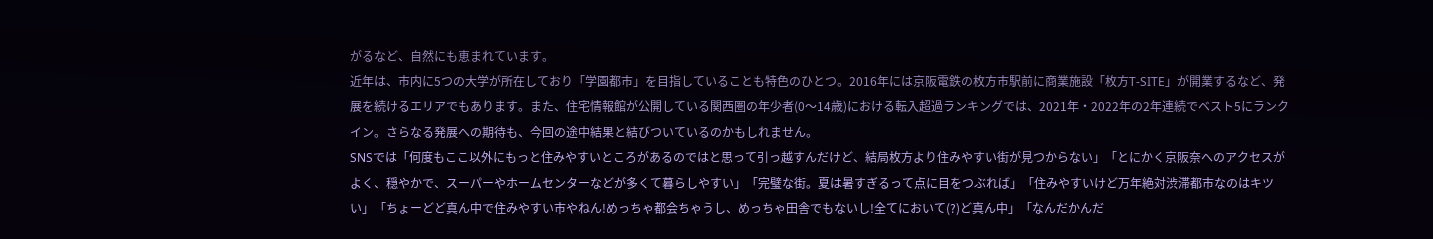がるなど、自然にも恵まれています。
近年は、市内に5つの大学が所在しており「学園都市」を目指していることも特色のひとつ。2016年には京阪電鉄の枚方市駅前に商業施設「枚方T-SITE」が開業するなど、発展を続けるエリアでもあります。また、住宅情報館が公開している関西圏の年少者(0〜14歳)における転入超過ランキングでは、2021年・2022年の2年連続でベスト5にランクイン。さらなる発展への期待も、今回の途中結果と結びついているのかもしれません。
SNSでは「何度もここ以外にもっと住みやすいところがあるのではと思って引っ越すんだけど、結局枚方より住みやすい街が見つからない」「とにかく京阪奈へのアクセスがよく、穏やかで、スーパーやホームセンターなどが多くて暮らしやすい」「完璧な街。夏は暑すぎるって点に目をつぶれば」「住みやすいけど万年絶対渋滞都市なのはキツい」「ちょーどど真ん中で住みやすい市やねん!めっちゃ都会ちゃうし、めっちゃ田舎でもないし!全てにおいて(?)ど真ん中」「なんだかんだ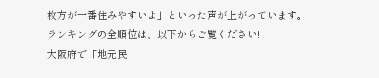枚方が一番住みやすいよ」といった声が上がっています。
ランキングの全順位は、以下からご覧ください!
大阪府で「地元民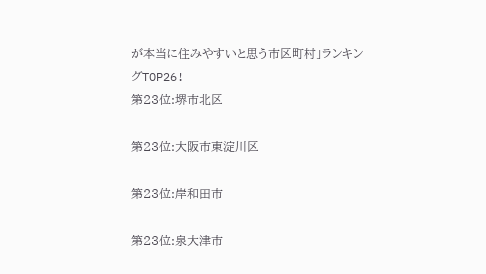が本当に住みやすいと思う市区町村」ランキングTOP26!
第23位:堺市北区

第23位:大阪市東淀川区

第23位:岸和田市

第23位:泉大津市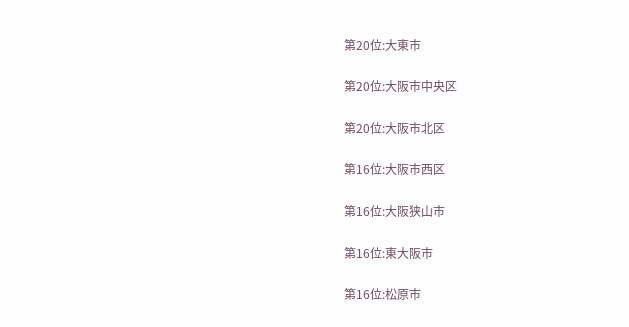第20位:大東市

第20位:大阪市中央区

第20位:大阪市北区

第16位:大阪市西区

第16位:大阪狭山市

第16位:東大阪市

第16位:松原市